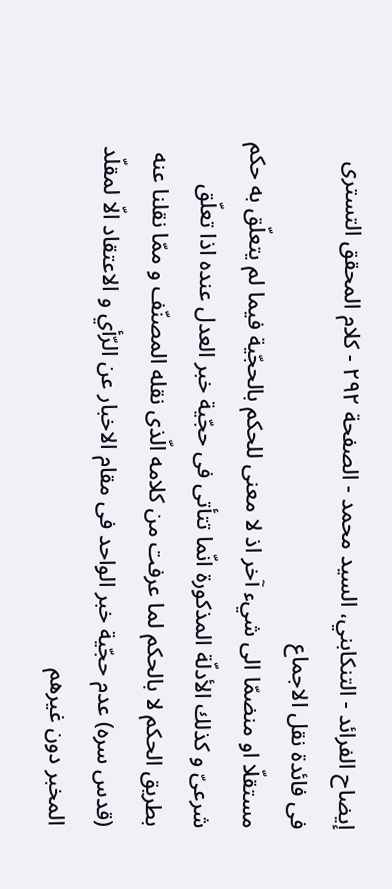إيضاح الفرائد - التنكابني، السيد محمد - الصفحة ٢٩٢ - كلام المحقق التسترى فى فائدة نقل الاجماع
مستقلّا او منضمّا الى شيء آخر اذ لا معنى للحكم بالحجّية فيما لم يتعلّق به حكم شرعىّ و كذلك الأدلّة المذكورة انّما تتأتى فى حجّية خبر العدل عنده اذا تعلّق بطريق الحكم لا بالحكم لما عرفت من كلامه الّذى نقله المصنّف و ممّا نقلنا عنه (قدس سره) عدم حجّية خبر الواحد فى مقام الاخبار عن الرّأي و الاعتقاد الّا لمقلّد المخبر دون غيرهم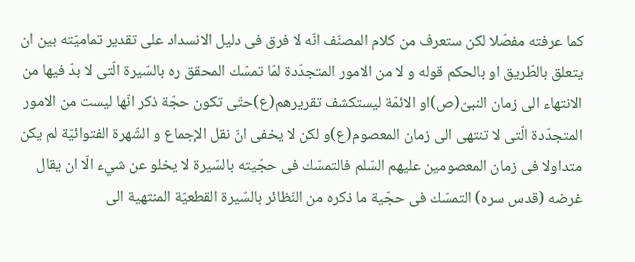كما عرفته مفصّلا لكن ستعرف من كلام المصنّف انّه لا فرق فى دليل الانسداد على تقدير تماميّته بين ان يتعلق بالطّريق او بالحكم قوله و لا من الامور المتجدّدة لمّا تمسّك المحقق ره بالسّيرة الّتى لا بدّ فيها من الانتهاء الى زمان النبىّ(ص)او الائمّة ليستكشف تقريرهم(ع)حتّى تكون حجّة ذكر انّها ليست من الامور المتجدّدة الّتى لا تنتهى الى زمان المعصوم(ع)و لكن لا يخفى انّ نقل الإجماع و الشّهرة الفتوائيّة لم يكن متداولا فى زمان المعصومين عليهم السّلم فالتمسّك فى حجّيته بالسّيرة لا يخلو عن شيء الّا ان يقال غرضه (قدس سره) التمسّك فى حجّية ما ذكره من النّظائر بالسّيرة القطعيّة المنتهية الى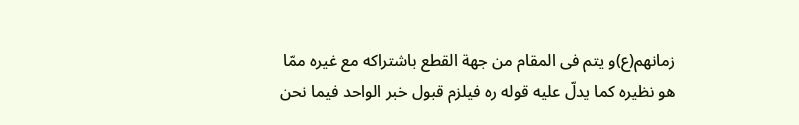زمانهم(ع)و يتم فى المقام من جهة القطع باشتراكه مع غيره ممّا هو نظيره كما يدلّ عليه قوله ره فيلزم قبول خبر الواحد فيما نحن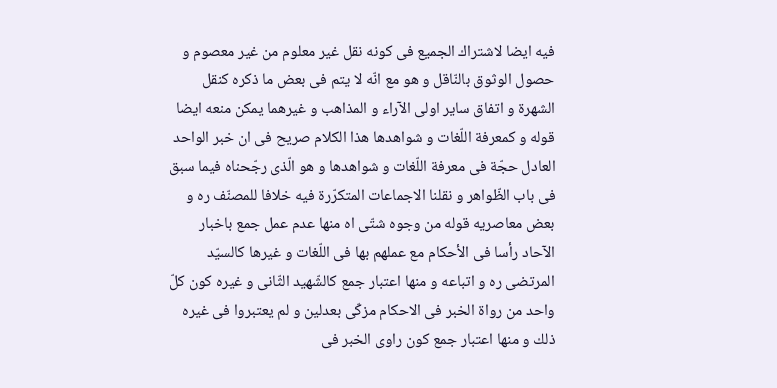فيه ايضا لاشتراك الجميع فى كونه نقل غير معلوم من غير معصوم و حصول الوثوق بالنّاقل و هو مع انّه لا يتم فى بعض ما ذكره كنقل الشهرة و اتفاق ساير اولى الآراء و المذاهب و غيرهما يمكن منعه ايضا قوله و كمعرفة اللّغات و شواهدها هذا الكلام صريح فى ان خبر الواحد العادل حجّة فى معرفة اللّغات و شواهدها و هو الّذى رجّحناه فيما سبق فى باب الظّواهر و نقلنا الاجماعات المتكرّرة فيه خلافا للمصنّف ره و بعض معاصريه قوله من وجوه شتّى اه منها عدم عمل جمع باخبار الآحاد رأسا فى الأحكام مع عملهم بها فى اللّغات و غيرها كالسيّد المرتضى ره و اتباعه و منها اعتبار جمع كالشّهيد الثّانى و غيره كون كلّ واحد من رواة الخبر فى الاحكام مزكّى بعدلين و لم يعتبروا فى غيره ذلك و منها اعتبار جمع كون راوى الخبر فى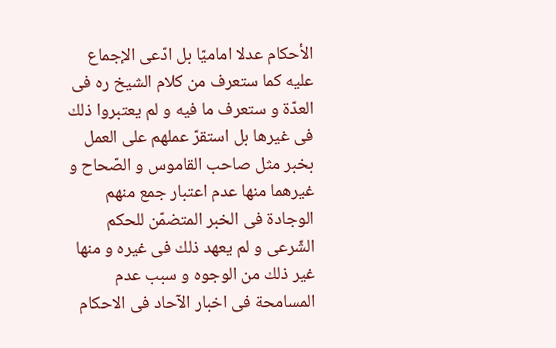الأحكام عدلا اماميّا بل ادّعى الإجماع عليه كما ستعرف من كلام الشيخ ره فى العدّة و ستعرف ما فيه و لم يعتبروا ذلك فى غيرها بل استقرّ عملهم على العمل بخبر مثل صاحب القاموس و الصّحاح و غيرهما منها عدم اعتبار جمع منهم الوجادة فى الخبر المتضمّن للحكم الشّرعى و لم يعهد ذلك فى غيره و منها غير ذلك من الوجوه و سبب عدم المسامحة فى اخبار الآحاد فى الاحكام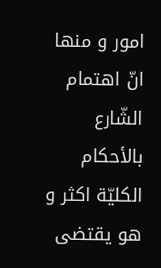امور و منها انّ اهتمام الشّارع بالأحكام الكليّة اكثر و هو يقتضى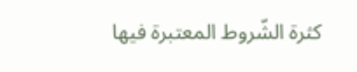كثرة الشّروط المعتبرة فيها